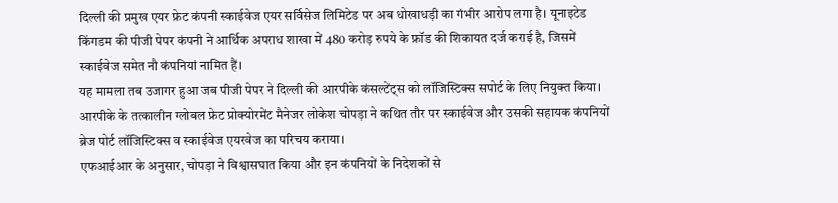दिल्ली की प्रमुख एयर फ्रेट कंपनी स्काईवेज एयर सर्विसेज लिमिटेड पर अब धोखाधड़ी का गंभीर आरोप लगा है। यूनाइटेड किंगडम की पीजी पेपर कंपनी ने आर्थिक अपराध शाखा में 480 करोड़ रुपये के फ्रॉड की शिकायत दर्ज कराई है, जिसमें स्काईवेज समेत नौ कंपनियां नामित हैं।
यह मामला तब उजागर हुआ जब पीजी पेपर ने दिल्ली की आरपीके कंसल्टेंट्स को लॉजिस्टिक्स सपोर्ट के लिए नियुक्त किया। आरपीके के तत्कालीन ग्लोबल फ्रेट प्रोक्योरमेंट मैनेजर लोकेश चोपड़ा ने कथित तौर पर स्काईवेज और उसकी सहायक कंपनियों ब्रेज पोर्ट लॉजिस्टिक्स व स्काईवेज एयरवेज का परिचय कराया।
एफआईआर के अनुसार, चोपड़ा ने विश्वासघात किया और इन कंपनियों के निदेशकों से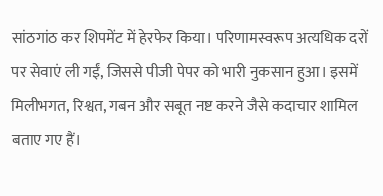सांठगांठ कर शिपमेंट में हेरफेर किया। परिणामस्वरूप अत्यधिक दरों पर सेवाएं ली गईं, जिससे पीजी पेपर को भारी नुकसान हुआ। इसमें मिलीभगत, रिश्वत, गबन और सबूत नष्ट करने जैसे कदाचार शामिल बताए गए हैं।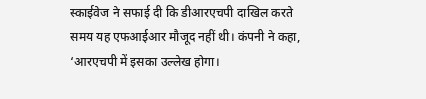स्काईवेज ने सफाई दी कि डीआरएचपी दाखिल करते समय यह एफआईआर मौजूद नहीं थी। कंपनी ने कहा, ‘आरएचपी में इसका उल्लेख होगा।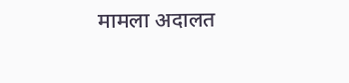मामला अदालत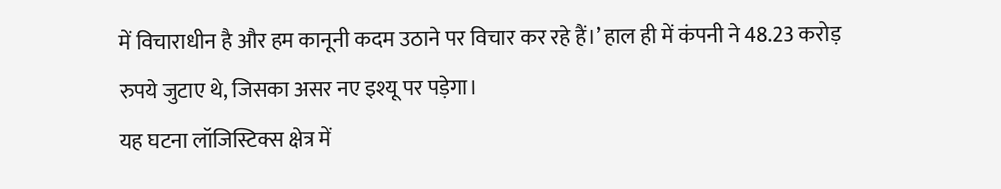में विचाराधीन है और हम कानूनी कदम उठाने पर विचार कर रहे हैं।’ हाल ही में कंपनी ने 48.23 करोड़ रुपये जुटाए थे, जिसका असर नए इश्यू पर पड़ेगा।
यह घटना लॉजिस्टिक्स क्षेत्र में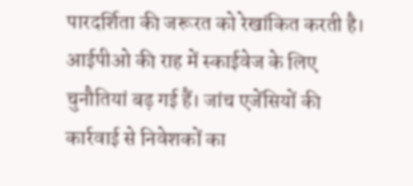पारदर्शिता की जरूरत को रेखांकित करती है। आईपीओ की राह में स्काईवेज के लिए चुनौतियां बढ़ गई हैं। जांच एजेंसियों की कार्रवाई से निवेशकों का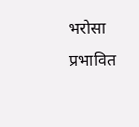भरोसा प्रभावित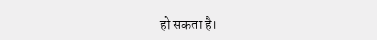हो सकता है।